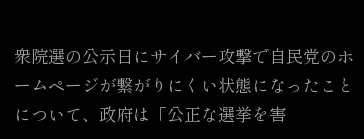衆院選の公示日にサイバー攻撃で自民党のホームページが繋がりにくい状態になったことについて、政府は「公正な選挙を害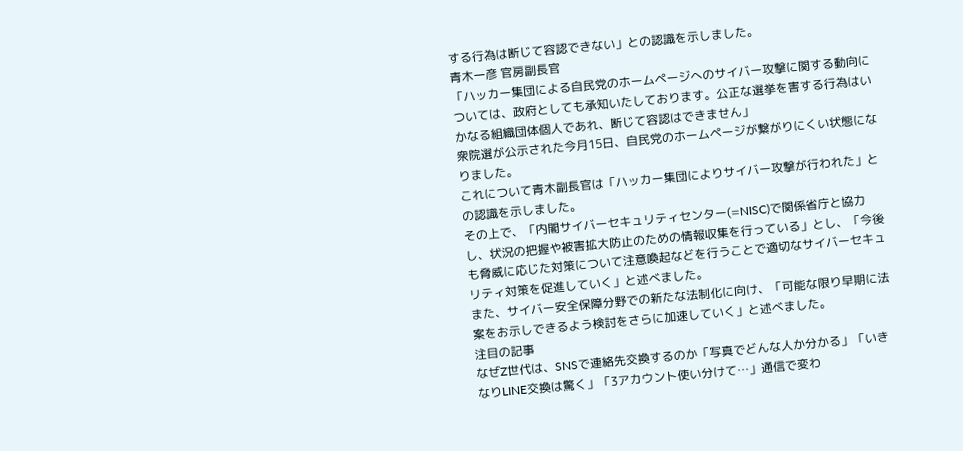する行為は断じて容認できない」との認識を示しました。
青木一彦 官房副長官
「ハッカー集団による自民党のホームページへのサイバー攻撃に関する動向については、政府としても承知いたしております。公正な選挙を害する行為はいかなる組織団体個人であれ、断じて容認はできません」
衆院選が公示された今月15日、自民党のホームページが繋がりにくい状態になりました。
これについて青木副長官は「ハッカー集団によりサイバー攻撃が行われた」との認識を示しました。
その上で、「内閣サイバーセキュリティセンター(=NISC)で関係省庁と協力し、状況の把握や被害拡大防止のための情報収集を行っている」とし、「今後も脅威に応じた対策について注意喚起などを行うことで適切なサイバーセキュリティ対策を促進していく」と述べました。
また、サイバー安全保障分野での新たな法制化に向け、「可能な限り早期に法案をお示しできるよう検討をさらに加速していく」と述べました。
注目の記事
なぜZ世代は、SNSで連絡先交換するのか「写真でどんな人か分かる」「いきなりLINE交換は驚く」「3アカウント使い分けて…」通信で変わ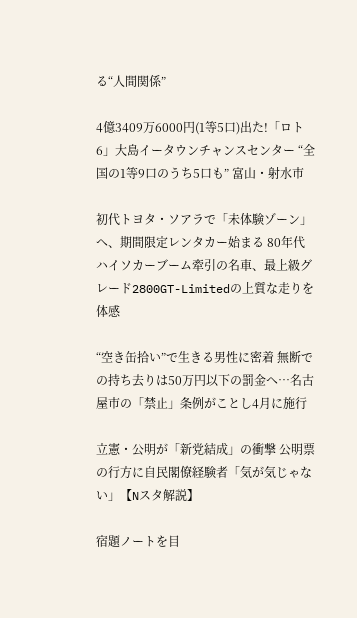る“人間関係”

4億3409万6000円(1等5口)出た!「ロト6」大島イータウンチャンスセンター “全国の1等9口のうち5口も” 富山・射水市

初代トヨタ・ソアラで「未体験ゾーン」へ、期間限定レンタカー始まる 80年代ハイソカーブーム牽引の名車、最上級グレード2800GT-Limitedの上質な走りを体感

“空き缶拾い”で生きる男性に密着 無断での持ち去りは50万円以下の罰金へ…名古屋市の「禁止」条例がことし4月に施行

立憲・公明が「新党結成」の衝撃 公明票の行方に自民閣僚経験者「気が気じゃない」【Nスタ解説】

宿題ノートを目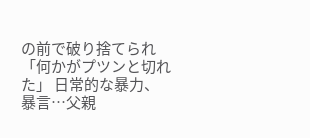の前で破り捨てられ「何かがプツンと切れた」 日常的な暴力、暴言…父親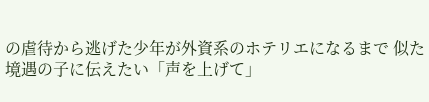の虐待から逃げた少年が外資系のホテリエになるまで 似た境遇の子に伝えたい「声を上げて」